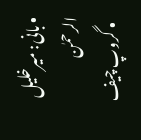• بانی: میرخلیل الرحمٰن
  • گروپ چیف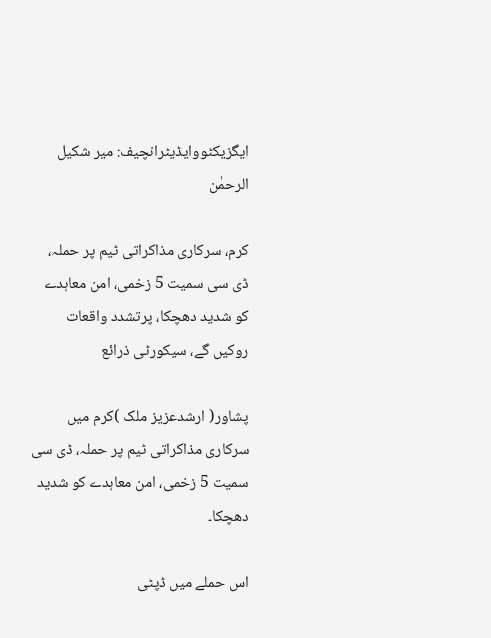ایگزیکٹووایڈیٹرانچیف: میر شکیل الرحمٰن

کرم، سرکاری مذاکراتی ٹیم پر حملہ، ڈی سی سمیت 5 زخمی، امن معاہدے کو شدید دھچکا، پرتشدد واقعات روکیں گے، سیکورٹی ذرائع

پشاور( ارشدعزیز ملک )کرم میں سرکاری مذاکراتی ٹیم پر حملہ، ڈی سی سمیت 5 زخمی، امن معاہدے کو شدید دھچکا۔

اس حملے میں ڈپٹی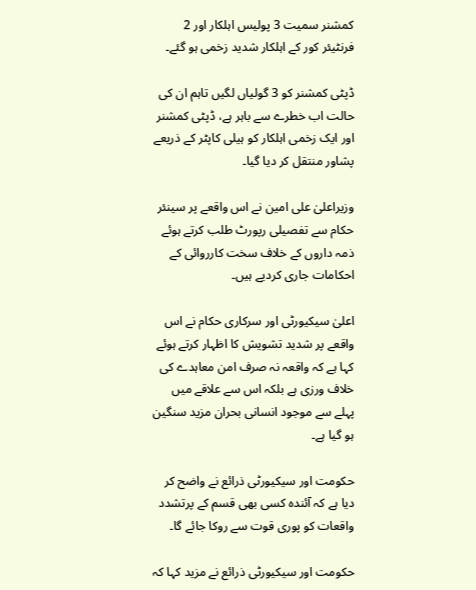کمشنر سمیت 3 پولیس اہلکار اور 2 فرنٹیئر کور کے اہلکار شدید زخمی ہو گئے۔

ڈپٹی کمشنر کو 3 گولیاں لگیں تاہم ان کی حالت اب خطرے سے باہر ہے، ڈپٹی کمشنر اور ایک زخمی اہلکار کو ہیلی کاپٹر کے ذریعے پشاور منتقل کر دیا گیا۔

وزیراعلیٰ علی امین نے اس واقعے پر سینئر حکام سے تفصیلی رپورٹ طلب کرتے ہوئے ذمہ داروں کے خلاف سخت کارروائی کے احکامات جاری کردیے ہیں۔

اعلیٰ سیکیورٹی اور سرکاری حکام نے اس واقعے پر شدید تشویش کا اظہار کرتے ہوئے کہا ہے کہ واقعہ نہ صرف امن معاہدے کی خلاف ورزی ہے بلکہ اس سے علاقے میں پہلے سے موجود انسانی بحران مزید سنگین ہو گیا ہے۔

حکومت اور سیکیورٹی ذرائع نے واضح کر دیا ہے کہ آئندہ کسی بھی قسم کے پرتشدد واقعات کو پوری قوت سے روکا جائے گا۔

حکومت اور سیکیورٹی ذرائع نے مزید کہا کہ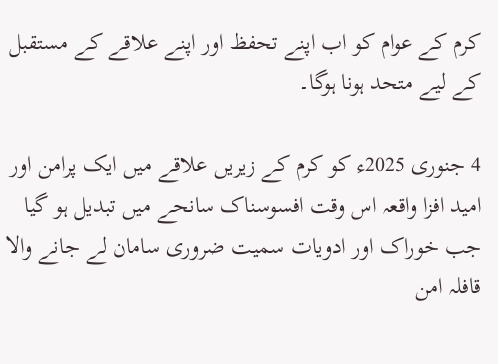کرم کے عوام کو اب اپنے تحفظ اور اپنے علاقے کے مستقبل کے لیے متحد ہونا ہوگا۔

4 جنوری 2025ء کو کرم کے زیریں علاقے میں ایک پرامن اور امید افزا واقعہ اس وقت افسوسناک سانحے میں تبدیل ہو گیا جب خوراک اور ادویات سمیت ضروری سامان لے جانے والا قافلہ امن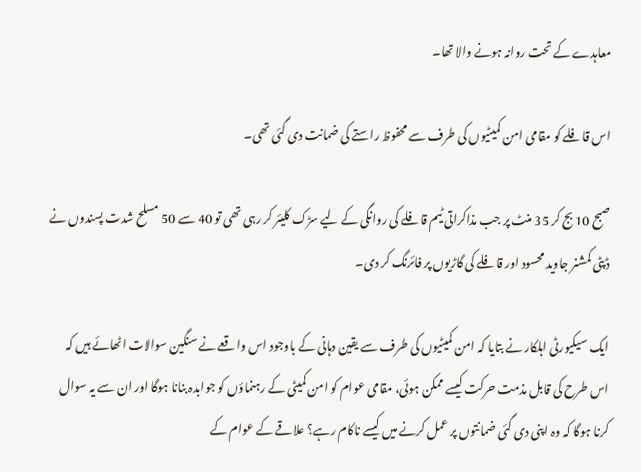معاہدے کے تحت روانہ ہونے والا تھا۔

اس قافلے کو مقامی امن کمیٹیوں کی طرف سے محفوظ راستے کی ضمانت دی گئی تھی۔

صبح 10 بج کر 35 منٹ پر جب مذاکراتی ٹیم قافلے کی روانگی کے لیے سڑک کلیئر کر رہی تھی تو 40 سے 50 مسلح شدت پسندوں نے ڈپٹی کمشنر جاوید محسود اور قافلے کی گاڑیوں پر فائرنگ کر دی۔

ایک سیکیورٹی اہلکار نے بتایا کہ امن کمیٹیوں کی طرف سے یقین دہانی کے باوجود اس واقعے نے سنگین سوالات اٹھائے ہیں کہ اس طرح کی قابل مذمت حرکت کیسے ممکن ہوئی، مقامی عوام کو امن کمیٹی کے رہنماؤں کو جوابدہ بنانا ہوگا اور ان سے یہ سوال کرنا ہوگا کہ وہ اپنی دی گئی ضمانتوں پر عمل کرنے میں کیسے ناکام رہے؟ علاقے کے عوام کے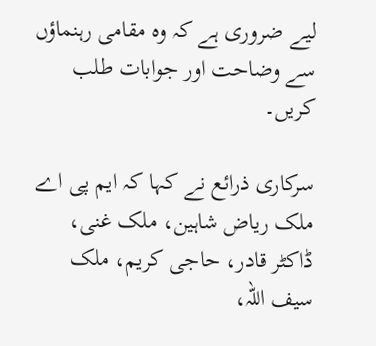لیے ضروری ہے کہ وہ مقامی رہنماؤں سے وضاحت اور جوابات طلب کریں۔

سرکاری ذرائع نے کہا کہ ایم پی اے ملک ریاض شاہین، ملک غنی، ڈاکٹر قادر، حاجی کریم، ملک سیف اللہ،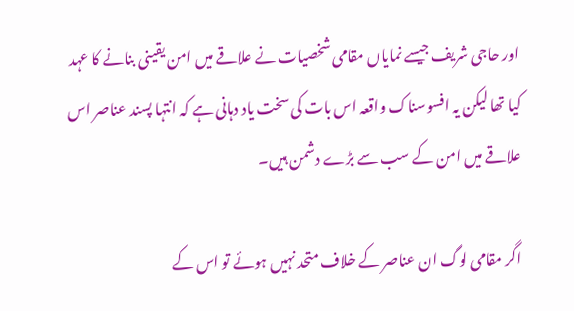اور حاجی شریف جیسے نمایاں مقامی شخصیات نے علاقے میں امن یقینی بنانے کا عہد کیا تھا لیکن یہ افسوسناک واقعہ اس بات کی سخت یاد دہانی ہے کہ انتہا پسند عناصر اس علاقے میں امن کے سب سے بڑے دشمن ہیں۔

اگر مقامی لوگ ان عناصر کے خلاف متحد نہیں ہوئے تو اس کے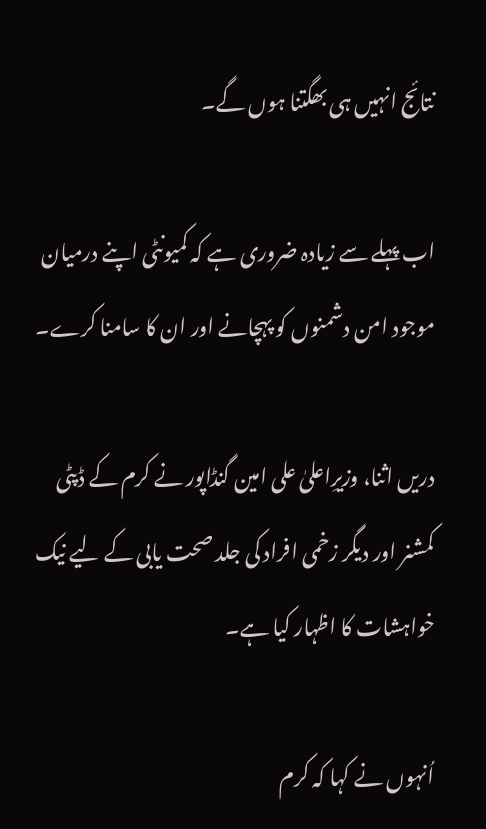نتائج انہیں ہی بھگتنا ہوں گے۔

اب پہلے سے زیادہ ضروری ہے کہ کمیونٹی اپنے درمیان موجود امن دشمنوں کو پہچانے اور ان کا سامنا کرے۔

دریں اثنا، وزیرِاعلیٰ علی امین گنڈاپور نے کرم کے ڈپٹی کمشنر اور دیگر زخمی افراد کی جلد صحت یابی کے لیے نیک خواہشات کا اظہار کیا ہے۔

اُنہوں نے کہا کہ کرم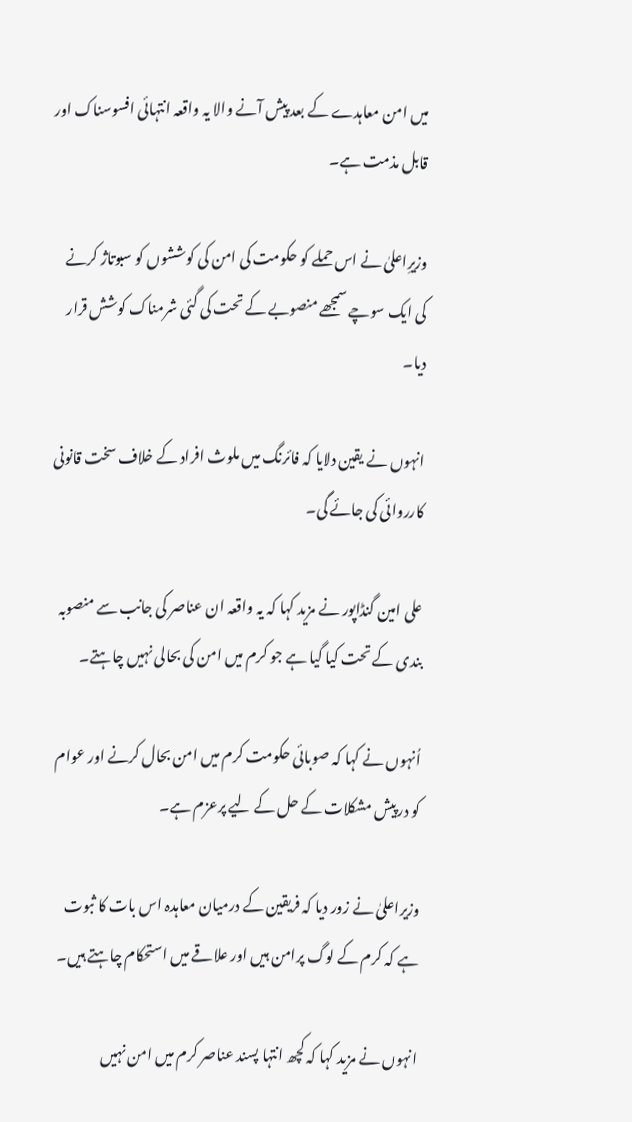میں امن معاہدے کے بعد پیش آنے والا یہ واقعہ انتہائی افسوسناک اور قابل مذمت ہے۔

وزیرِاعلیٰ نے اس حملے کو حکومت کی امن کی کوششوں کو سبوتاژ کرنے کی ایک سوچے سمجھے منصوبے کے تحت کی گئی شرمناک کوشش قرار دیا۔

انہوں نے یقین دلایا کہ فائرنگ میں ملوث افراد کے خلاف سخت قانونی کارروائی کی جائے گی۔

علی امین گنڈاپور نے مزید کہا کہ یہ واقعہ ان عناصر کی جانب سے منصوبہ بندی کے تحت کیا گیا ہے جو کرم میں امن کی بحالی نہیں چاہتے۔

اُنہوں نے کہا کہ صوبائی حکومت کرم میں امن بحال کرنے اور عوام کو درپیش مشکلات کے حل کے لیے پرعزم ہے۔

وزیراعلیٰ نے زور دیا کہ فریقین کے درمیان معاہدہ اس بات کا ثبوت ہے کہ کرم کے لوگ پرامن ہیں اور علاقے میں استحکام چاہتے ہیں۔

انہوں نے مزید کہا کہ کچھ انتہا پسند عناصر کرم میں امن نہیں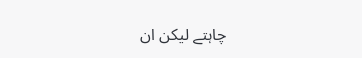چاہتے لیکن ان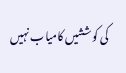کی کوششیں کامیاب نہیں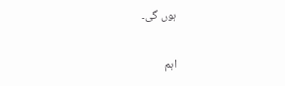ہوں گی۔

اہم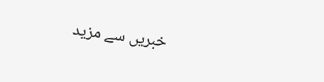خبریں سے مزید